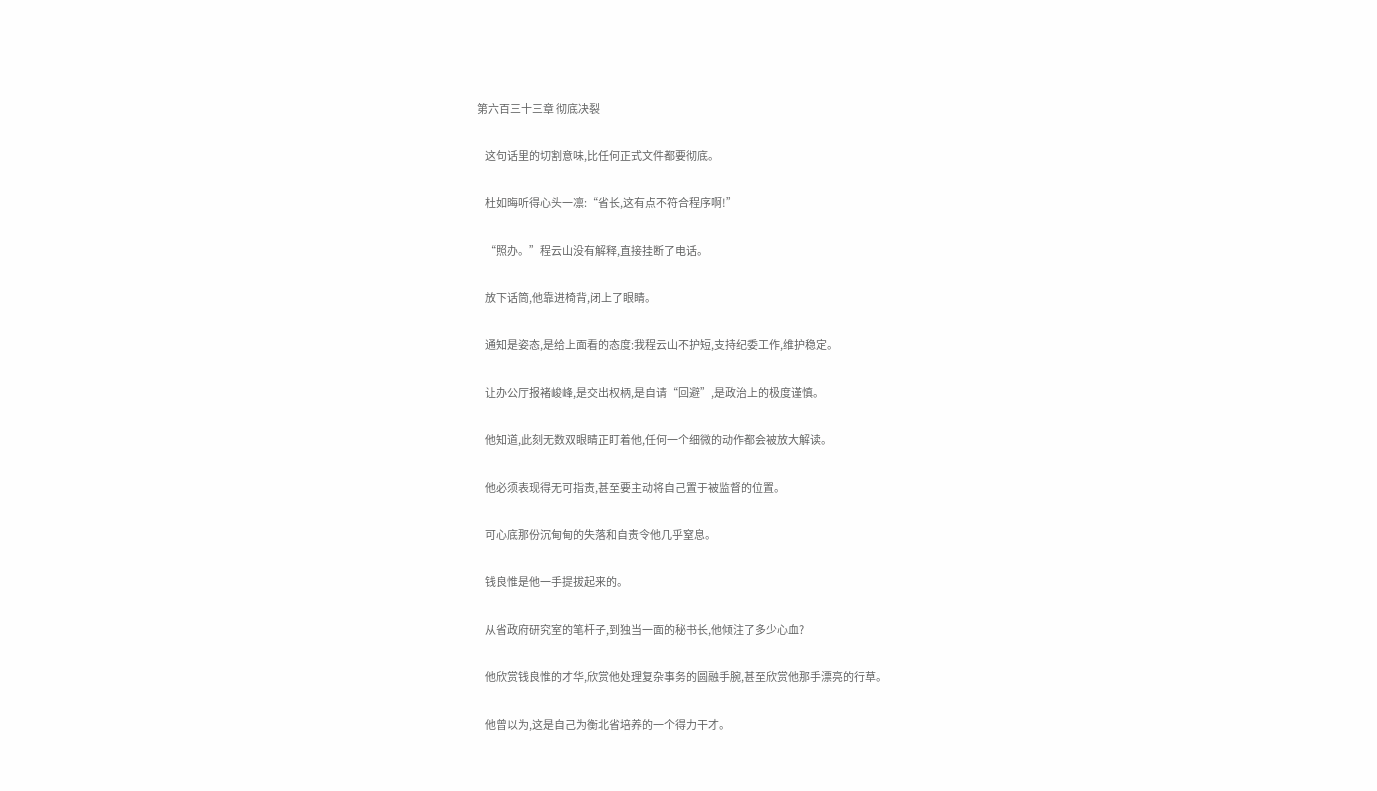第六百三十三章 彻底决裂

    这句话里的切割意味,比任何正式文件都要彻底。

    杜如晦听得心头一凛:“省长,这有点不符合程序啊!”

    “照办。”程云山没有解释,直接挂断了电话。

    放下话筒,他靠进椅背,闭上了眼睛。

    通知是姿态,是给上面看的态度:我程云山不护短,支持纪委工作,维护稳定。

    让办公厅报褚峻峰,是交出权柄,是自请“回避”,是政治上的极度谨慎。

    他知道,此刻无数双眼睛正盯着他,任何一个细微的动作都会被放大解读。

    他必须表现得无可指责,甚至要主动将自己置于被监督的位置。

    可心底那份沉甸甸的失落和自责令他几乎窒息。

    钱良惟是他一手提拔起来的。

    从省政府研究室的笔杆子,到独当一面的秘书长,他倾注了多少心血?

    他欣赏钱良惟的才华,欣赏他处理复杂事务的圆融手腕,甚至欣赏他那手漂亮的行草。

    他曾以为,这是自己为衡北省培养的一个得力干才。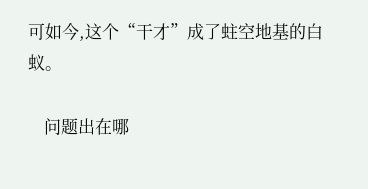可如今,这个“干才”成了蛀空地基的白蚁。

    问题出在哪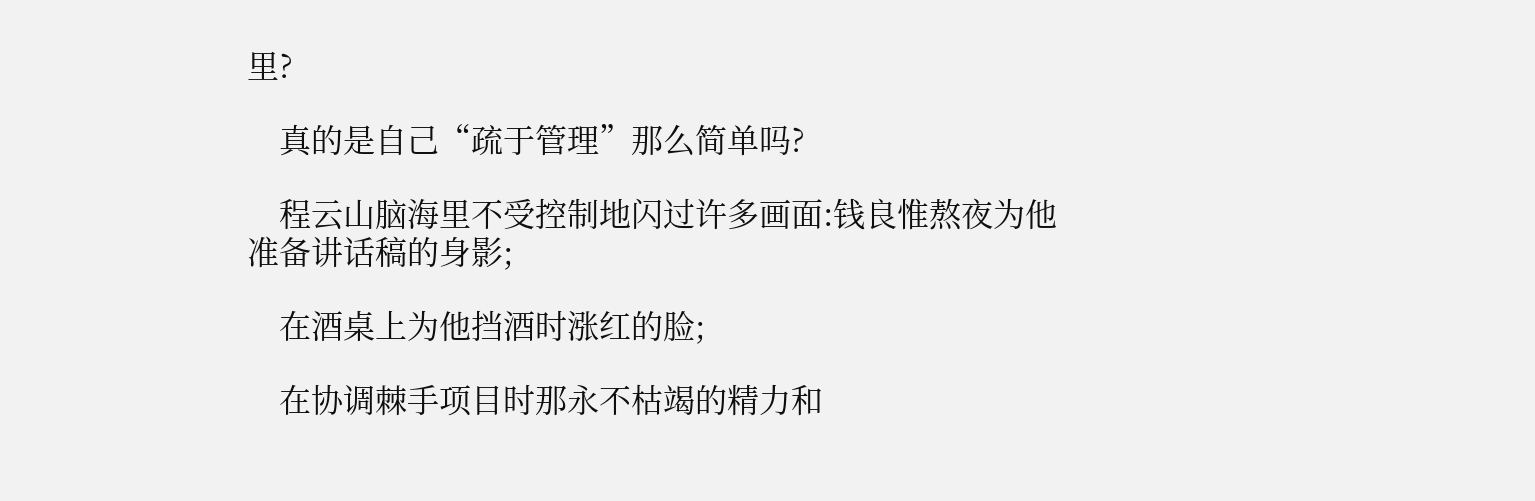里?

    真的是自己“疏于管理”那么简单吗?

    程云山脑海里不受控制地闪过许多画面:钱良惟熬夜为他准备讲话稿的身影;

    在酒桌上为他挡酒时涨红的脸;

    在协调棘手项目时那永不枯竭的精力和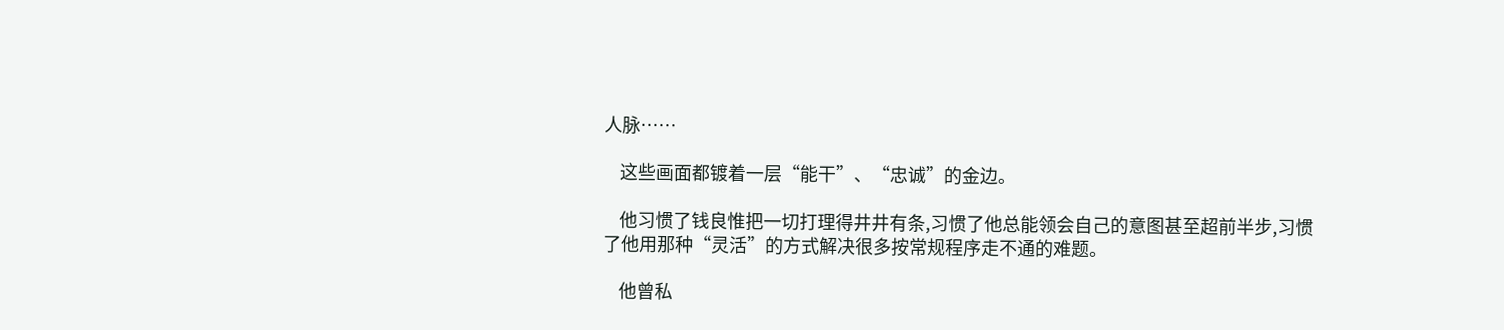人脉……

    这些画面都镀着一层“能干”、“忠诚”的金边。

    他习惯了钱良惟把一切打理得井井有条,习惯了他总能领会自己的意图甚至超前半步,习惯了他用那种“灵活”的方式解决很多按常规程序走不通的难题。

    他曾私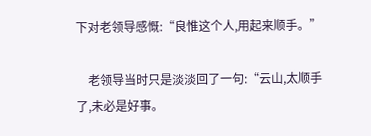下对老领导感慨:“良惟这个人,用起来顺手。”

    老领导当时只是淡淡回了一句:“云山,太顺手了,未必是好事。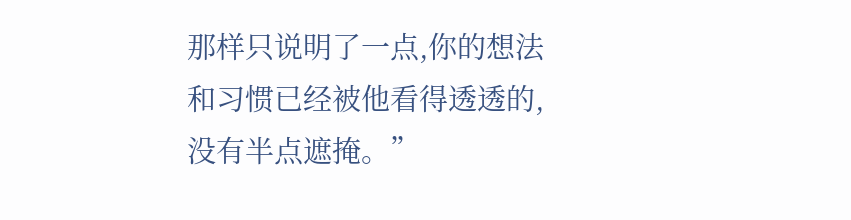那样只说明了一点,你的想法和习惯已经被他看得透透的,没有半点遮掩。”